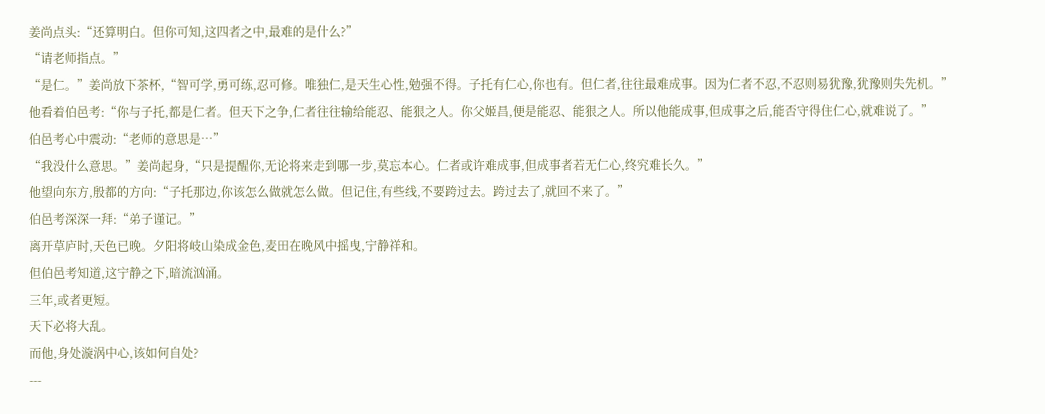姜尚点头:“还算明白。但你可知,这四者之中,最难的是什么?”
“请老师指点。”
“是仁。”姜尚放下茶杯,“智可学,勇可练,忍可修。唯独仁,是天生心性,勉强不得。子托有仁心,你也有。但仁者,往往最难成事。因为仁者不忍,不忍则易犹豫,犹豫则失先机。”
他看着伯邑考:“你与子托,都是仁者。但天下之争,仁者往往输给能忍、能狠之人。你父姬昌,便是能忍、能狠之人。所以他能成事,但成事之后,能否守得住仁心,就难说了。”
伯邑考心中震动:“老师的意思是…”
“我没什么意思。”姜尚起身,“只是提醒你,无论将来走到哪一步,莫忘本心。仁者或许难成事,但成事者若无仁心,终究难长久。”
他望向东方,殷都的方向:“子托那边,你该怎么做就怎么做。但记住,有些线,不要跨过去。跨过去了,就回不来了。”
伯邑考深深一拜:“弟子谨记。”
离开草庐时,天色已晚。夕阳将岐山染成金色,麦田在晚风中摇曳,宁静祥和。
但伯邑考知道,这宁静之下,暗流汹涌。
三年,或者更短。
天下必将大乱。
而他,身处漩涡中心,该如何自处?
---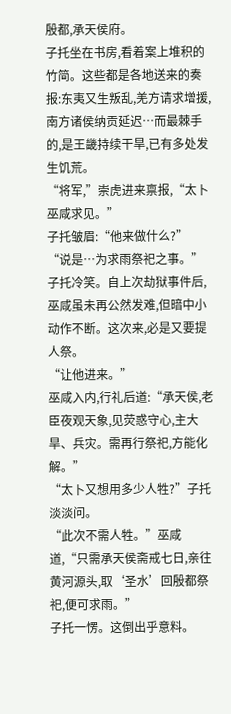殷都,承天侯府。
子托坐在书房,看着案上堆积的竹简。这些都是各地送来的奏报:东夷又生叛乱,羌方请求增援,南方诸侯纳贡延迟…而最棘手的,是王畿持续干旱,已有多处发生饥荒。
“将军,”崇虎进来禀报,“太卜巫咸求见。”
子托皱眉:“他来做什么?”
“说是…为求雨祭祀之事。”
子托冷笑。自上次劫狱事件后,巫咸虽未再公然发难,但暗中小动作不断。这次来,必是又要提人祭。
“让他进来。”
巫咸入内,行礼后道:“承天侯,老臣夜观天象,见荧惑守心,主大旱、兵灾。需再行祭祀,方能化解。”
“太卜又想用多少人牲?”子托淡淡问。
“此次不需人牲。”巫咸道,“只需承天侯斋戒七日,亲往黄河源头,取‘圣水’回殷都祭祀,便可求雨。”
子托一愣。这倒出乎意料。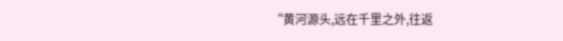“黄河源头,远在千里之外,往返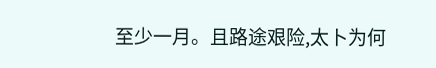至少一月。且路途艰险,太卜为何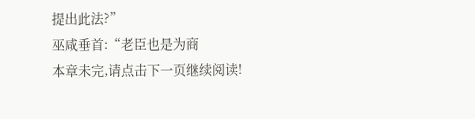提出此法?”
巫咸垂首:“老臣也是为商
本章未完,请点击下一页继续阅读!